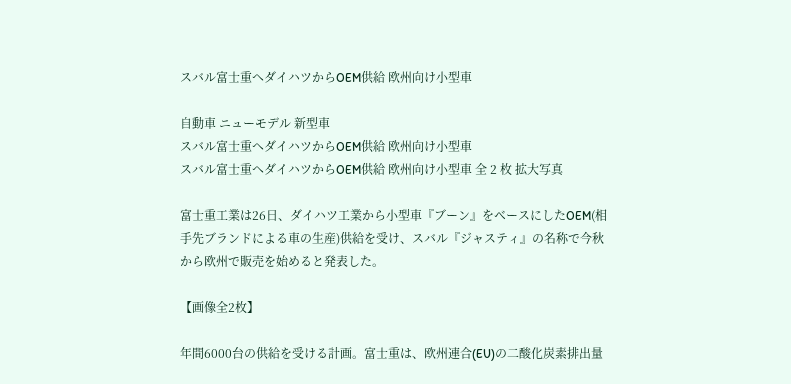スバル富士重へダイハツからOEM供給 欧州向け小型車

自動車 ニューモデル 新型車
スバル富士重へダイハツからOEM供給 欧州向け小型車
スバル富士重へダイハツからOEM供給 欧州向け小型車 全 2 枚 拡大写真

富士重工業は26日、ダイハツ工業から小型車『ブーン』をベースにしたOEM(相手先ブランドによる車の生産)供給を受け、スバル『ジャスティ』の名称で今秋から欧州で販売を始めると発表した。

【画像全2枚】

年間6000台の供給を受ける計画。富士重は、欧州連合(EU)の二酸化炭素排出量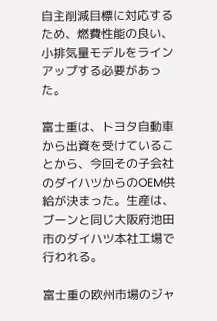自主削減目標に対応するため、燃費性能の良い、小排気量モデルをラインアップする必要があった。

富士重は、トヨタ自動車から出資を受けていることから、今回その子会社のダイハツからのOEM供給が決まった。生産は、ブーンと同じ大阪府池田市のダイハツ本社工場で行われる。

富士重の欧州市場のジャ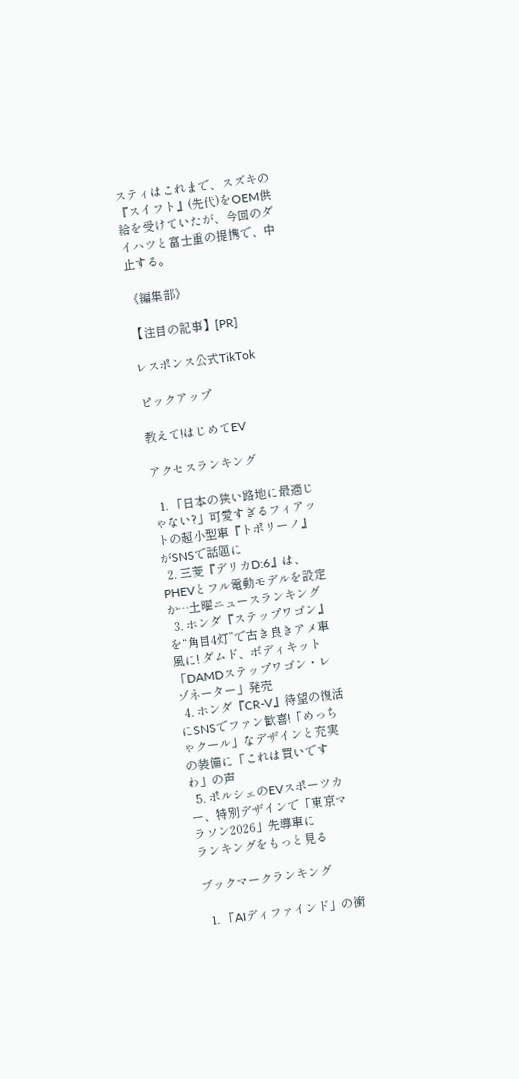スティはこれまで、スズキの『スイフト』(先代)をOEM供給を受けていたが、今回のダイハツと富士重の提携で、中止する。

《編集部》

【注目の記事】[PR]

レスポンス公式TikTok

ピックアップ

教えて!はじめてEV

アクセスランキング

  1. 「日本の狭い路地に最適じゃない?」可愛すぎるフィアットの超小型車『トポリーノ』がSNSで話題に
  2. 三菱『デリカD:6』は、PHEVとフル電動モデルを設定か…土曜ニュースランキング
  3. ホンダ『ステップワゴン』を“角目4灯”で古き良きアメ車風に! ダムド、ボディキット「DAMDステップワゴン・レゾネーター」発売
  4. ホンダ『CR-V』待望の復活にSNSでファン歓喜!「めっちゃクール」なデザインと充実の装備に「これは買いですわ」の声
  5. ポルシェのEVスポーツカー、特別デザインで「東京マラソン2026」先導車に
ランキングをもっと見る

ブックマークランキング

  1. 「AIディファインド」の衝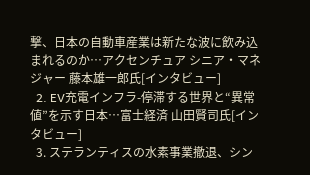撃、日本の自動車産業は新たな波に飲み込まれるのか…アクセンチュア シニア・マネジャー 藤本雄一郎氏[インタビュー]
  2. EV充電インフラ-停滞する世界と“異常値”を示す日本…富士経済 山田賢司氏[インタビュー]
  3. ステランティスの水素事業撤退、シン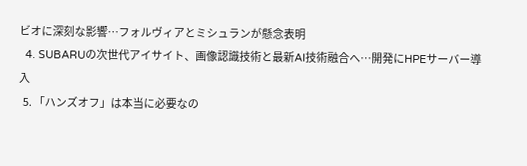ビオに深刻な影響…フォルヴィアとミシュランが懸念表明
  4. SUBARUの次世代アイサイト、画像認識技術と最新AI技術融合へ…開発にHPEサーバー導入
  5. 「ハンズオフ」は本当に必要なの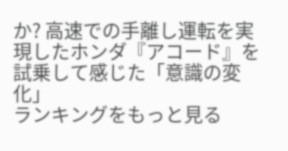か? 高速での手離し運転を実現したホンダ『アコード』を試乗して感じた「意識の変化」
ランキングをもっと見る